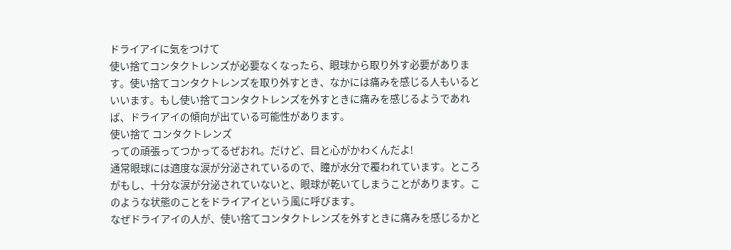ドライアイに気をつけて
使い捨てコンタクトレンズが必要なくなったら、眼球から取り外す必要があります。使い捨てコンタクトレンズを取り外すとき、なかには痛みを感じる人もいるといいます。もし使い捨てコンタクトレンズを外すときに痛みを感じるようであれば、ドライアイの傾向が出ている可能性があります。
使い捨て コンタクトレンズ
っての頑張ってつかってるぜおれ。だけど、目と心がかわくんだよ!
通常眼球には適度な涙が分泌されているので、瞳が水分で覆われています。ところがもし、十分な涙が分泌されていないと、眼球が乾いてしまうことがあります。このような状態のことをドライアイという風に呼びます。
なぜドライアイの人が、使い捨てコンタクトレンズを外すときに痛みを感じるかと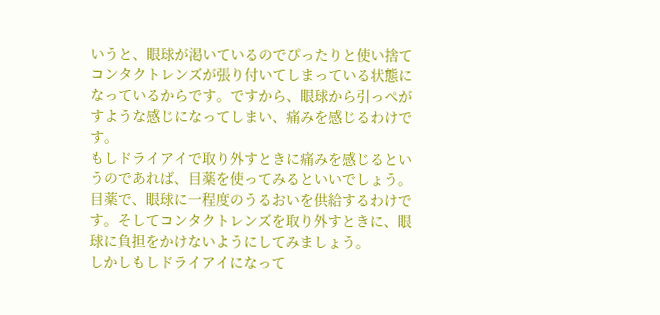いうと、眼球が渇いているのでぴったりと使い捨てコンタクトレンズが張り付いてしまっている状態になっているからです。ですから、眼球から引っぺがすような感じになってしまい、痛みを感じるわけです。
もしドライアイで取り外すときに痛みを感じるというのであれば、目薬を使ってみるといいでしょう。目薬で、眼球に一程度のうるおいを供給するわけです。そしてコンタクトレンズを取り外すときに、眼球に負担をかけないようにしてみましょう。
しかしもしドライアイになって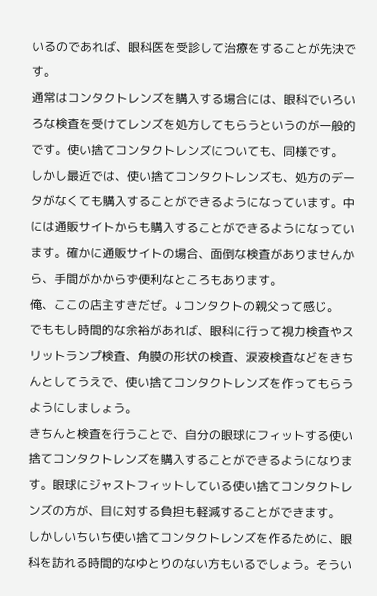いるのであれば、眼科医を受診して治療をすることが先決です。
通常はコンタクトレンズを購入する場合には、眼科でいろいろな検査を受けてレンズを処方してもらうというのが一般的です。使い捨てコンタクトレンズについても、同様です。
しかし最近では、使い捨てコンタクトレンズも、処方のデータがなくても購入することができるようになっています。中には通販サイトからも購入することができるようになっています。確かに通販サイトの場合、面倒な検査がありませんから、手間がかからず便利なところもあります。
俺、ここの店主すきだぜ。↓コンタクトの親父って感じ。
でももし時間的な余裕があれば、眼科に行って視力検査やスリットランプ検査、角膜の形状の検査、涙液検査などをきちんとしてうえで、使い捨てコンタクトレンズを作ってもらうようにしましょう。
きちんと検査を行うことで、自分の眼球にフィットする使い捨てコンタクトレンズを購入することができるようになります。眼球にジャストフィットしている使い捨てコンタクトレンズの方が、目に対する負担も軽減することができます。
しかしいちいち使い捨てコンタクトレンズを作るために、眼科を訪れる時間的なゆとりのない方もいるでしょう。そうい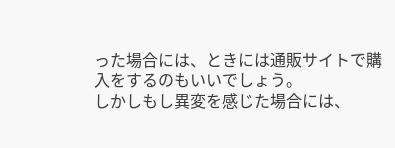った場合には、ときには通販サイトで購入をするのもいいでしょう。
しかしもし異変を感じた場合には、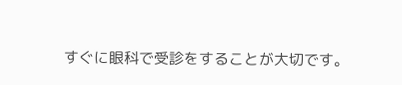すぐに眼科で受診をすることが大切です。